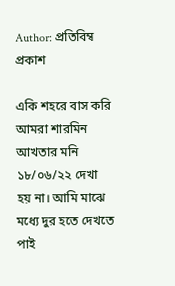Author: প্রতিবিম্ব প্রকাশ

একি শহরে বাস করি আমরা শারমিন আখতার মনি ১৮/০৬/২২ দেখা হয় না। আমি মাঝে মধ্যে দুর হতে দেখতে পাই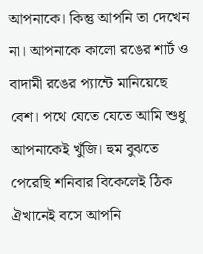আপনাকে। কিন্তু আপনি তা দেখেন না। আপনাকে কালো রঙের শার্ট ও বাদামী রঙের প্যান্টে মানিয়েছে বেশ। পথে যেতে যেতে আমি শুধু আপনাকেই খুঁজি। হুম বুঝতে পেরেছি শনিবার বিকেলেই ঠিক ঐখানেই বসে আপনি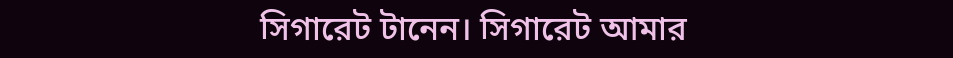সিগারেট টানেন। সিগারেট আমার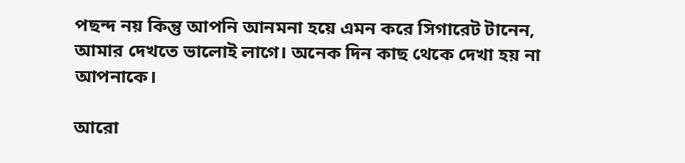পছন্দ নয় কিন্তু আপনি আনমনা হয়ে এমন করে সিগারেট টানেন, আমার দেখতে ভালোই লাগে। অনেক দিন কাছ থেকে দেখা হয় না আপনাকে।

আরো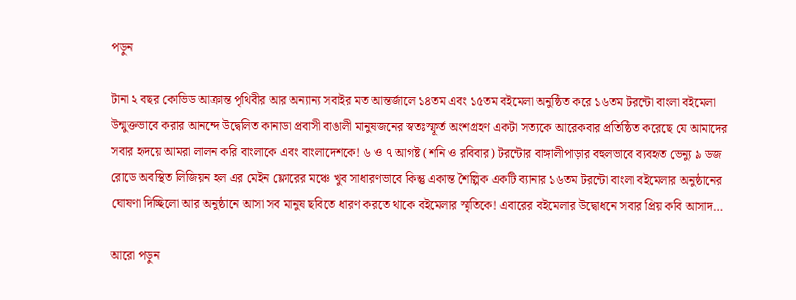পড়ুন

টানা ২ বছর কোভিড আক্রান্ত পৃথিবীর আর অন্যান্য সবাইর মত আন্তর্জালে ১৪তম এবং ১৫তম বইমেলা অনুষ্ঠিত করে ১৬তম টরন্টো বাংলা বইমেলা উন্মুক্তভাবে করার আনন্দে উদ্বেলিত কানাডা প্রবাসী বাঙালী মানুষজনের স্বতঃস্ফূর্ত অংশগ্রহণ একটা সত্যকে আরেকবার প্রতিষ্ঠিত করেছে যে আমাদের সবার হৃদয়ে আমরা লালন করি বাংলাকে এবং বাংলাদেশকে! ৬ ও ৭ আগষ্ট (শনি ও রবিবার) টরন্টোর বাঙ্গালীপাড়ার বহুলভাবে ব্যবহৃত ভেন্যু ৯ ডজ রোডে অবস্থিত লিজিয়ন হল এর মেইন ফ্লোরের মঞ্চে খুব সাধারণভাবে কিন্তু একান্ত শৈল্পিক একটি ব্যানার ১৬তম টরন্টো বাংলা বইমেলার অনুষ্ঠানের ঘোষণা দিচ্ছিলো আর অনুষ্ঠানে আসা সব মানুষ ছবিতে ধারণ করতে থাকে বইমেলার স্মৃতিকে! এবারের বইমেলার উদ্বোধনে সবার প্রিয় কবি আসাদ…

আরো পড়ুন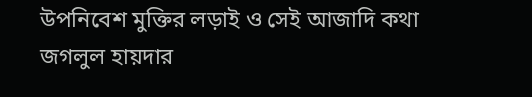উপনিবেশ মুক্তির লড়াই ও সেই আজাদি কথা জগলুল হায়দার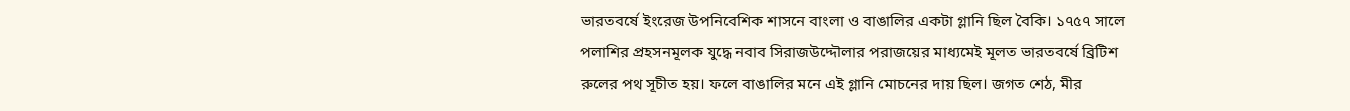ভারতবর্ষে ইংরেজ উপনিবেশিক শাসনে বাংলা ও বাঙালির একটা গ্লানি ছিল বৈকি। ১৭৫৭ সালে পলাশির প্রহসনমূলক যুদ্ধে নবাব সিরাজউদ্দৌলার পরাজয়ের মাধ্যমেই মূলত ভারতবর্ষে ব্রিটিশ রুলের পথ সূচীত হয়। ফলে বাঙালির মনে এই গ্লানি মোচনের দায় ছিল। জগত শেঠ, মীর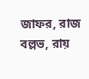জাফর, রাজ বল্লভ, রায়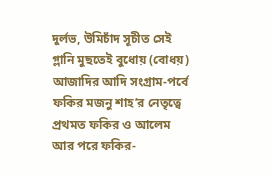দুর্লভ, উমিচাঁদ সূচীত সেই গ্লানি মুছতেই বুধোয় (বোধয়) আজাদির আদি সংগ্রাম-পর্বে ফকির মজনু শাহ’র নেতৃত্বে প্রথমত ফকির ও আলেম আর পরে ফকির-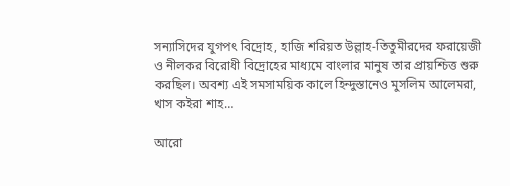সন্যাসিদের যুগপৎ বিদ্রোহ, হাজি শরিয়ত উল্লাহ-তিতুমীরদের ফরায়েজী ও নীলকর বিরোধী বিদ্রোহের মাধ্যমে বাংলার মানুষ তার প্রায়শ্চিত্ত শুরু করছিল। অবশ্য এই সমসাময়িক কালে হিন্দুস্তানেও মুসলিম আলেমরা, খাস কইরা শাহ…

আরো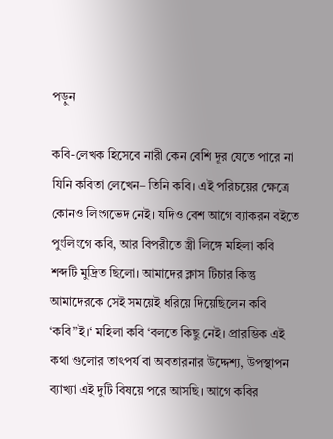পড়ুন

কবি-লেখক হিসেবে নারী কেন বেশি দূর যেতে পারে না যিনি কবিতা লেখেন– তিনি কবি। এই পরিচয়ের ক্ষেত্রে কোনও লিংগভেদ নেই। যদিও বেশ আগে ব্যাকরন বইতে পুংলিংগে কবি, আর বিপরীতে স্ত্রী লিঙ্গে মহিলা কবি শব্দটি মুদ্রিত ছিলো। আমাদের ক্লাস টিচার কিন্তু আমাদেরকে সেই সময়েই ধরিয়ে দিয়েছিলেন কবি ‘কবি”ই।‘ মহিলা কবি ‘বলতে কিছু নেই। প্রারম্ভিক এই কথা গুলোর তাৎপর্য বা অবতারনার উদ্দেশ্য, উপস্থাপন ব্যাখ্যা এই দুটি বিষয়ে পরে আসছি। আগে কবির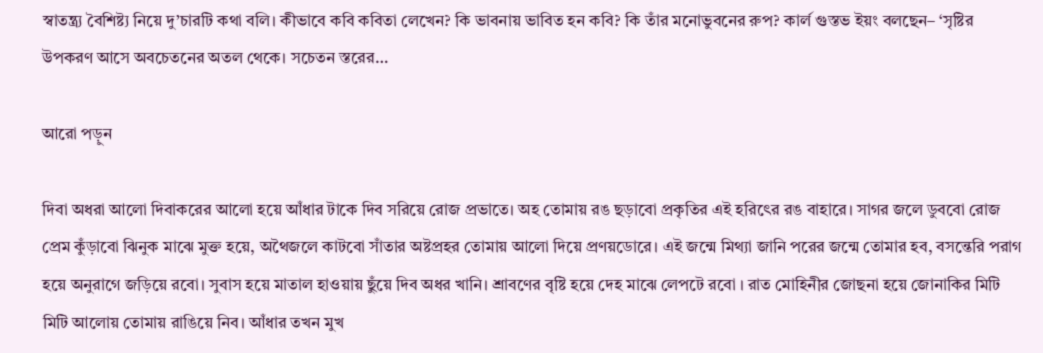স্বাতন্ত্র্য বৈশিষ্ট্য নিয়ে দু’চারটি কথা বলি। কীভাবে কবি কবিতা লেখেন? কি ভাবনায় ভাবিত হন কবি? কি তাঁর মনোভুবনের রুপ? কার্ল গুস্তভ ইয়ং বলছেন– ‘সৃষ্টির উপকরণ আসে অবচেতনের অতল থেকে। সচেতন স্তরের…

আরো পড়ুন

দিবা অধরা আলো দিবাকরের আলো হয়ে আঁধার টাকে দিব সরিয়ে রোজ প্রভাতে। অহ তোমায় রঙ ছড়াবো প্রকৃতির এই হরিৎের রঙ বাহারে। সাগর জলে ডুববো রোজ প্রেম কুঁড়াবো ঝিনুক মাঝে মুক্ত হয়ে, অথৈজলে কাটবো সাঁতার অষ্টপ্রহর তোমায় আলো দিয়ে প্রণয়ডোরে। এই জন্মে মিথ্যা জানি পরের জন্মে তোমার হব, বসন্তেরি পরাগ হয়ে অনুরাগে জড়িয়ে রবো। সুবাস হয়ে মাতাল হাওয়ায় ছুঁয়ে দিব অধর খানি। শ্রাবণের বৃষ্টি হয়ে দেহ মাঝে লেপটে রবো । রাত মোহিনীর জোছনা হয়ে জোনাকির মিটি মিটি আলোয় তোমায় রাঙিয়ে নিব। আঁধার তখন মুখ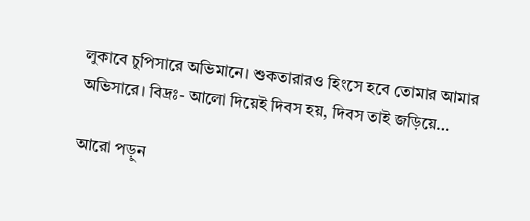লুকাবে চুপিসারে অভিমানে। শুকতারারও হিংসে হবে তোমার আমার অভিসারে। বিদ্রঃ- আলো দিয়েই দিবস হয়, দিবস তাই জড়িয়ে…

আরো পড়ুন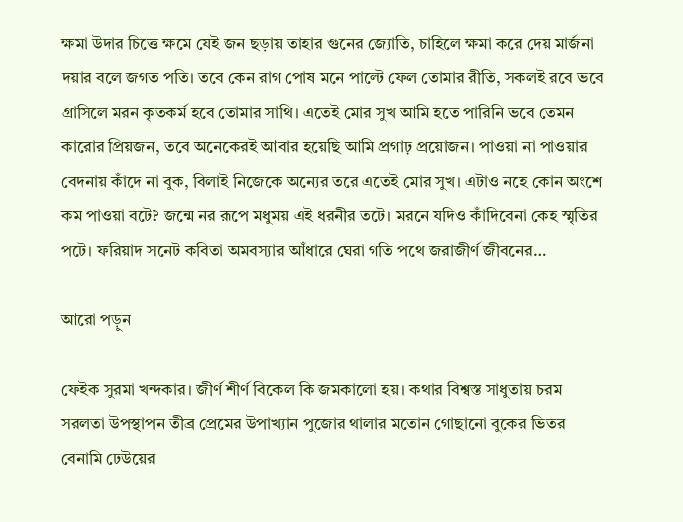ক্ষমা উদার চিত্তে ক্ষমে যেই জন ছড়ায় তাহার গুনের জ‍্যোতি, চাহিলে ক্ষমা করে দেয় মার্জনা দয়ার বলে জগত পতি। তবে কেন রাগ পোষ মনে পাল্টে ফেল তোমার রীতি, সকলই রবে ভবে গ্রাসিলে মরন কৃতকর্ম হবে তোমার সাথি। এতেই মোর সুখ আমি হতে পারিনি ভবে তেমন কারোর প্রিয়জন, তবে অনেকেরই আবার হয়েছি আমি প্রগাঢ় প্রয়োজন। পাওয়া না পাওয়ার বেদনায় কাঁদে না বুক, বিলাই নিজেকে অন‍্যের তরে এতেই মোর সুখ। এটাও নহে কোন অংশে কম পাওয়া বটে? জন্মে নর রূপে মধুময় এই ধরনীর তটে। মরনে যদিও কাঁদিবেনা কেহ স্মৃতির পটে। ফরিয়াদ সনেট কবিতা অমবস‍্যার আঁধারে ঘেরা গতি পথে জরাজীর্ণ জীবনের…

আরো পড়ুন

ফেইক সুরমা খন্দকার। জীর্ণ শীর্ণ বিকেল কি জমকালো হয়। কথার বিশ্বস্ত সাধুতায় চরম সরলতা উপস্থাপন তীব্র প্রেমের উপাখ্যান পুজোর থালার মতোন গোছানো বুকের ভিতর বেনামি ঢেউয়ের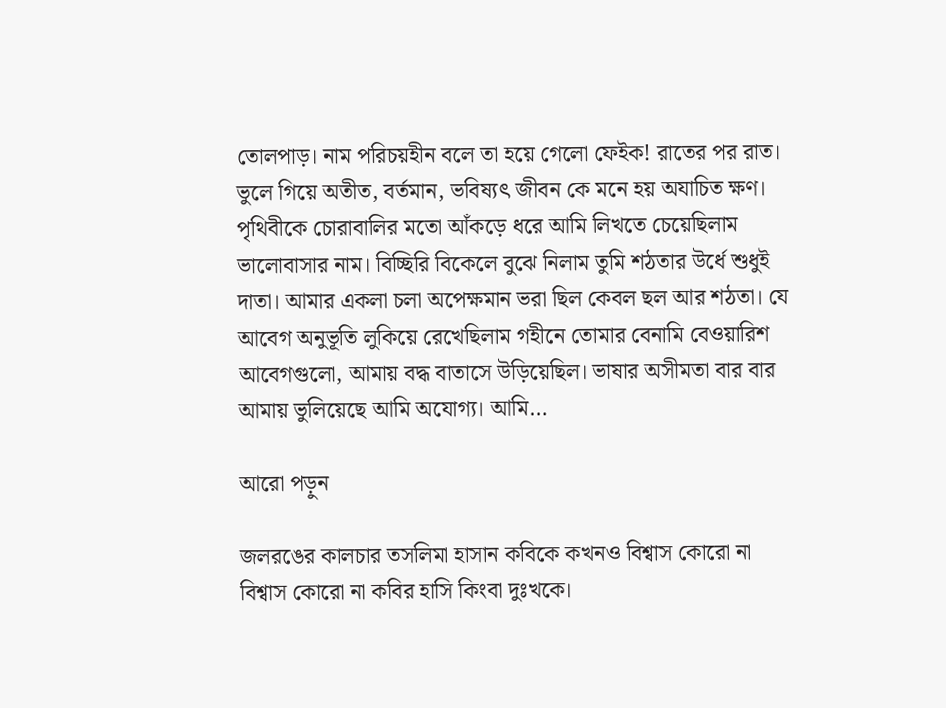তোলপাড়। নাম পরিচয়হীন বলে তা হয়ে গেলো ফেইক! রাতের পর রাত। ভুলে গিয়ে অতীত, বর্তমান, ভবিষ্যৎ জীবন কে মনে হয় অযাচিত ক্ষণ। পৃথিবীকে চোরাবালির মতো আঁকড়ে ধরে আমি লিখতে চেয়েছিলাম ভালোবাসার নাম। বিচ্ছিরি বিকেলে বুঝে নিলাম তুমি শঠতার উর্ধে শুধুই দাতা। আমার একলা চলা অপেক্ষমান ভরা ছিল কেবল ছল আর শঠতা। যে আবেগ অনুভূতি লুকিয়ে রেখেছিলাম গহীনে তোমার বেনামি বেওয়ারিশ আবেগগুলো, আমায় বদ্ধ বাতাসে উড়িয়েছিল। ভাষার অসীমতা বার বার আমায় ভুলিয়েছে আমি অযোগ্য। আমি…

আরো পড়ুন

জলরঙের কালচার তসলিমা হাসান কবিকে কখনও বিশ্বাস কোরো না বিশ্বাস কোরো না কবির হাসি কিংবা দুঃখকে।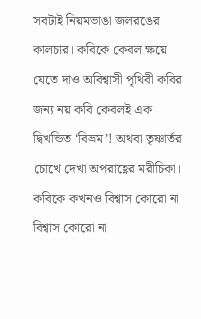সবটাই নিয়মভাঙা জলরঙের কালচার। কবিকে কেবল ক্ষয়ে যেতে দাও অবিশ্বাসী পৃথিবী কবির জন্য নয় কবি কেবলই এক দ্বিখন্ডিত ‘বিভ্রম’! অথবা তৃষ্ণার্তর চোখে দেখা অপরাহ্ণের মরীচিকা। কবিকে কখনও বিশ্বাস কোরো না বিশ্বাস কোরো না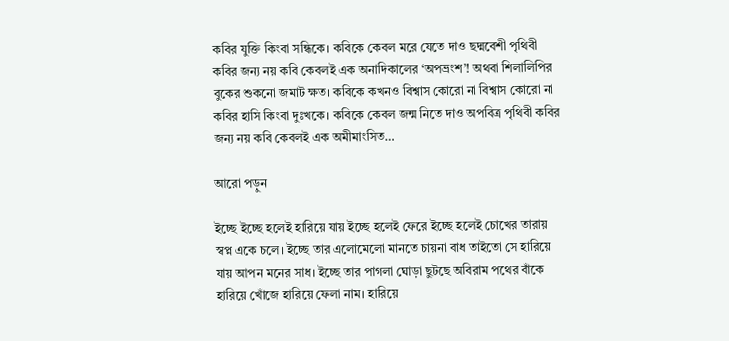কবির যুক্তি কিংবা সন্ধিকে। কবিকে কেবল মরে যেতে দাও ছদ্মবেশী পৃথিবী কবির জন্য নয় কবি কেবলই এক অনাদিকালের ‘অপভ্রংশ’! অথবা শিলালিপির বুকের শুকনো জমাট ক্ষত। কবিকে কখনও বিশ্বাস কোরো না বিশ্বাস কোরো না কবির হাসি কিংবা দুঃখকে। কবিকে কেবল জন্ম নিতে দাও অপবিত্র পৃথিবী কবির জন্য নয় কবি কেবলই এক অমীমাংসিত…

আরো পড়ুন

ইচ্ছে ইচ্ছে হলেই হারিয়ে যায় ইচ্ছে হলেই ফেরে ইচ্ছে হলেই চোখের তারায় স্বপ্ন একে চলে। ইচ্ছে তার এলোমেলো মানতে চায়না বাধ তাইতো সে হারিয়ে যায় আপন মনের সাধ। ইচ্ছে তার পাগলা ঘোড়া ছুটছে অবিরাম পথের বাঁকে হারিয়ে খোঁজে হারিয়ে ফেলা নাম। হারিয়ে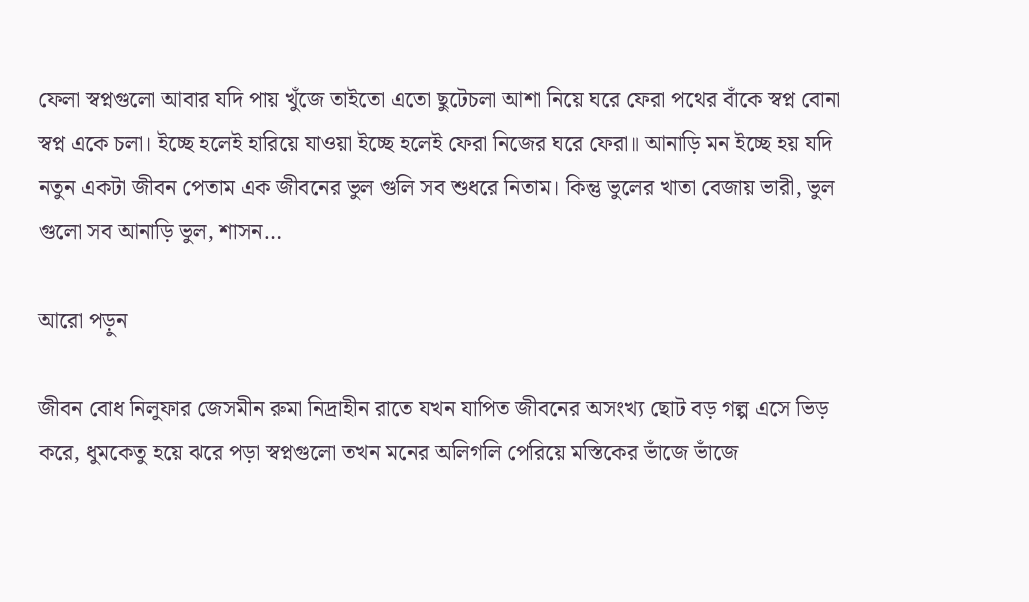ফেলা স্বপ্নগুলো আবার যদি পায় খুঁজে তাইতো এতো ছুটেচলা আশা নিয়ে ঘরে ফেরা পথের বাঁকে স্বপ্ন বোনা স্বপ্ন একে চলা। ইচ্ছে হলেই হারিয়ে যাওয়া ইচ্ছে হলেই ফেরা নিজের ঘরে ফেরা॥ আনাড়ি মন ইচ্ছে হয় যদি নতুন একটা জীবন পেতাম এক জীবনের ভুল গুলি সব শুধরে নিতাম। কিন্তু ভুলের খাতা বেজায় ভারী, ভুল গুলো সব আনাড়ি ভুল, শাসন…

আরো পড়ুন

জীবন বোধ নিলুফার জেসমীন রুমা নিদ্রাহীন রাতে যখন যাপিত জীবনের অসংখ্য ছোট বড় গল্প এসে ভিড় করে, ধুমকেতু হয়ে ঝরে পড়া স্বপ্নগুলো তখন মনের অলিগলি পেরিয়ে মস্তিকের ভাঁজে ভাঁজে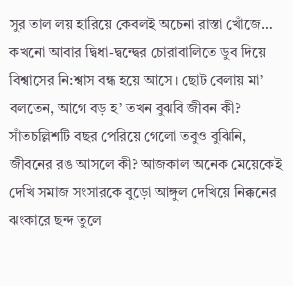সুর তাল লয় হারিয়ে কেবলই অচেনা রাস্তা খোঁজে… কখনো আবার দ্বিধা-দ্বন্দ্বের চোরাবালিতে ডুব দিয়ে বিশ্বাসের নি:শ্বাস বন্ধ হয়ে আসে। ছোট বেলায় মা’ বলতেন, আগে বড় হ’ তখন বুঝবি জীবন কী? সাঁতচল্লিশটি বছর পেরিয়ে গেলো তবুও বুঝিনি, জীবনের রঙ আসলে কী? আজকাল অনেক মেয়েকেই দেখি সমাজ সংসারকে বুড়ো আঙ্গুল দেখিয়ে নিক্কনের ঝংকারে ছন্দ তুলে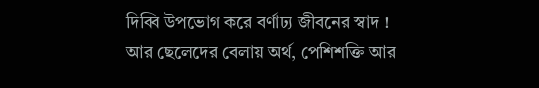দিব্বি উপভোগ করে বর্ণাঢ্য জীবনের স্বাদ ! আর ছেলেদের বেলায় অর্থ, পেশিশক্তি আর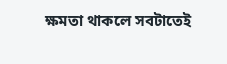ক্ষমতা থাকলে সবটাতেই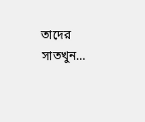তাদের সাতখুন…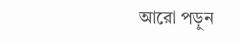আরো পড়ুন